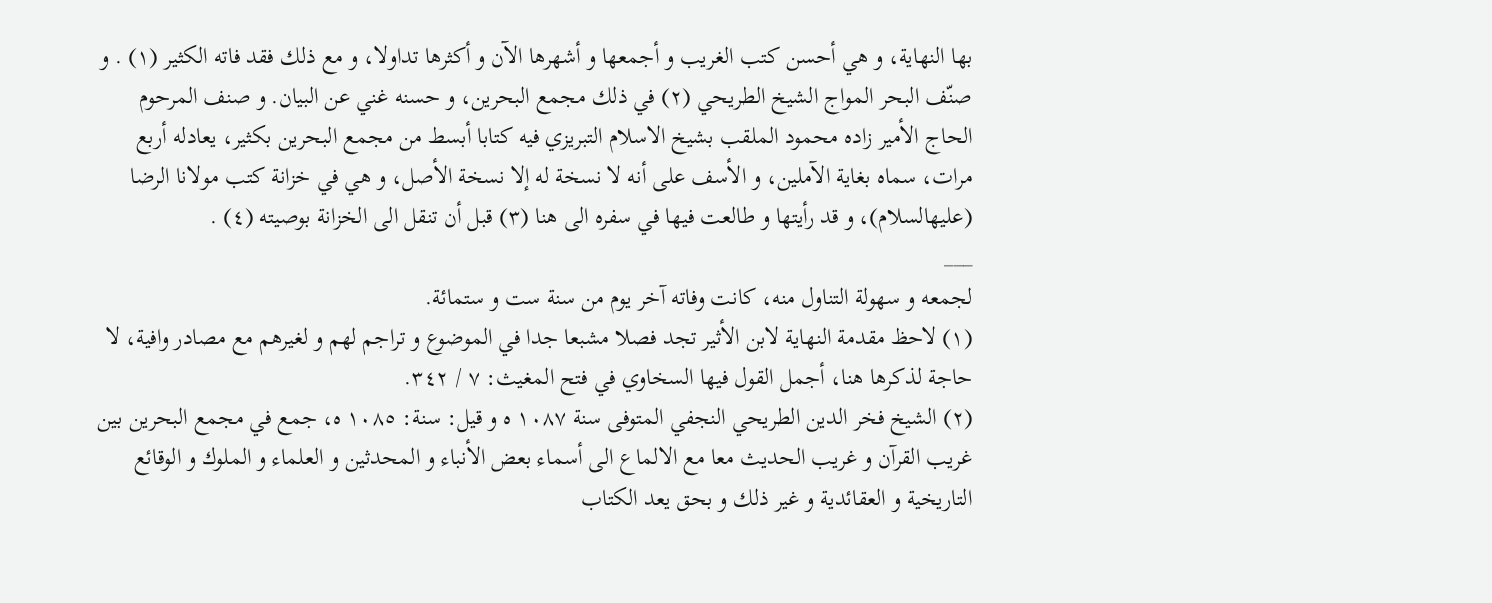بها النهاية، و هي أحسن كتب الغريب و أجمعها و أشهرها الآن و أكثرها تداولا، و مع ذلك فقد فاته الكثير (١) . و صنّف البحر المواج الشيخ الطريحي (٢) في ذلك مجمع البحرين، و حسنه غني عن البيان. و صنف المرحوم الحاج الأمير زاده محمود الملقب بشيخ الاسلام التبريزي فيه كتابا أبسط من مجمع البحرين بكثير، يعادله أربع مرات، سماه بغاية الآملين، و الأسف على أنه لا نسخة له إلا نسخة الأصل، و هي في خزانة كتب مولانا الرضا (عليهالسلام)، و قد رأيتها و طالعت فيها في سفره الى هنا (٣) قبل أن تنقل الى الخزانة بوصيته (٤) .
___
لجمعه و سهولة التناول منه، كانت وفاته آخر يوم من سنة ست و ستمائة.
(١) لاحظ مقدمة النهاية لابن الأثير تجد فصلا مشبعا جدا في الموضوع و تراجم لهم و لغيرهم مع مصادر وافية، لا حاجة لذكرها هنا، أجمل القول فيها السخاوي في فتح المغيث: ٧ / ٣٤٢.
(٢) الشيخ فخر الدين الطريحي النجفي المتوفى سنة ١٠٨٧ ه و قيل: سنة: ١٠٨٥ ه، جمع في مجمع البحرين بين غريب القرآن و غريب الحديث معا مع الالماع الى أسماء بعض الأنباء و المحدثين و العلماء و الملوك و الوقائع التاريخية و العقائدية و غير ذلك و بحق يعد الكتاب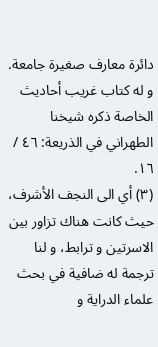دائرة معارف صغيرة جامعة. و له كتاب غريب أحاديث الخاصة ذكره شيخنا الطهراني في الذريعة: ٤٦ / ١٦.
(٣) أي الى النجف الأشرف، حيث كانت هناك تزاور بين الاسرتين و ترابط، و لنا ترجمة له ضافية في بحث علماء الدراية و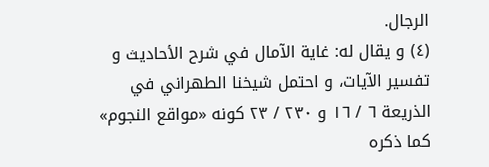الرجال.
(٤) و يقال له: غاية الآمال في شرح الأحاديث و تفسير الآيات، و احتمل شيخنا الطهراني في الذريعة ٦ / ١٦ و ٢٣٠ / ٢٣ كونه «مواقع النجوم» كما ذكره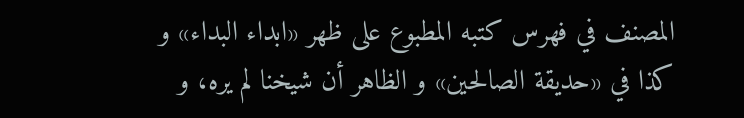المصنف في فهرس كتبه المطبوع على ظهر «ابداء البداء» و كذا في «حديقة الصالحين» و الظاهر أن شيخنا لم يره، و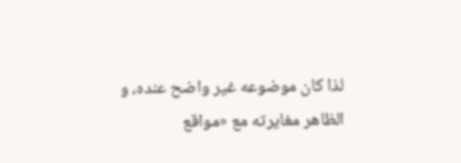لذا كان موضوعه غير واضح عنده، و الظاهر مغايرته مع «مواقع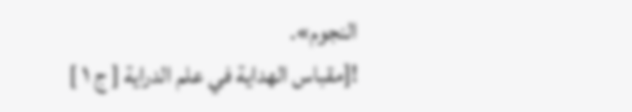النجوم».
![مقباس الهداية في علم الدراية [ ج ١ ]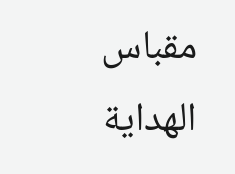مقباس الهداية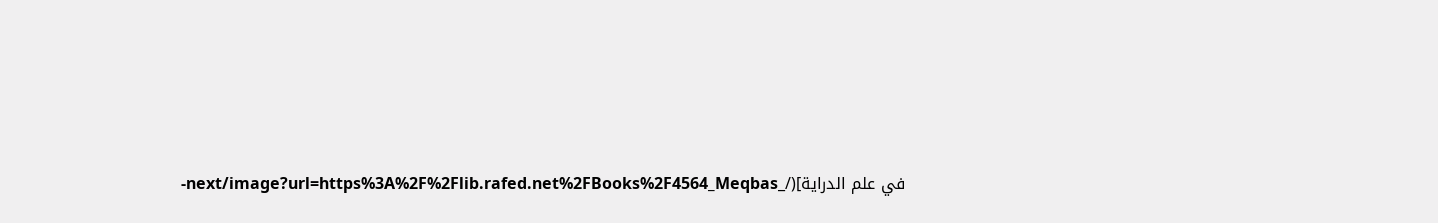في علم الدراية](/_next/image?url=https%3A%2F%2Flib.rafed.net%2FBooks%2F4564_Meqbas-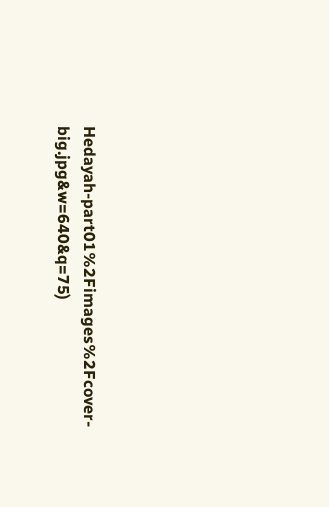Hedayah-part01%2Fimages%2Fcover-big.jpg&w=640&q=75)